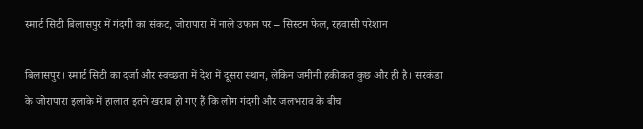स्मार्ट सिटी बिलासपुर में गंदगी का संकट, जोरापारा में नाले उफान पर – सिस्टम फेल, रहवासी परेशान

बिलासपुर। स्मार्ट सिटी का दर्जा और स्वच्छता में देश में दूसरा स्थान, लेकिन जमीनी हकीकत कुछ और ही है। सरकंडा के जोरापारा इलाके में हालात इतने खराब हो गए हैं कि लोग गंदगी और जलभराव के बीच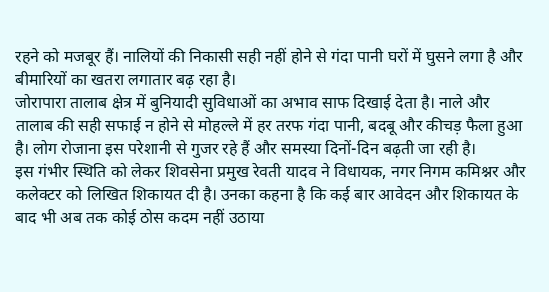रहने को मजबूर हैं। नालियों की निकासी सही नहीं होने से गंदा पानी घरों में घुसने लगा है और बीमारियों का खतरा लगातार बढ़ रहा है।
जोरापारा तालाब क्षेत्र में बुनियादी सुविधाओं का अभाव साफ दिखाई देता है। नाले और तालाब की सही सफाई न होने से मोहल्ले में हर तरफ गंदा पानी, बदबू और कीचड़ फैला हुआ है। लोग रोजाना इस परेशानी से गुजर रहे हैं और समस्या दिनों-दिन बढ़ती जा रही है।
इस गंभीर स्थिति को लेकर शिवसेना प्रमुख रेवती यादव ने विधायक, नगर निगम कमिश्नर और कलेक्टर को लिखित शिकायत दी है। उनका कहना है कि कई बार आवेदन और शिकायत के बाद भी अब तक कोई ठोस कदम नहीं उठाया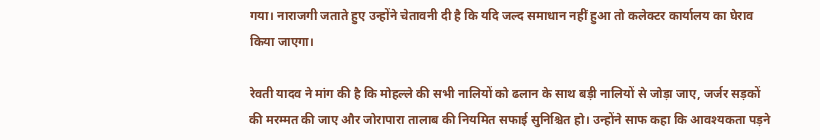गया। नाराजगी जताते हुए उन्होंने चेतावनी दी है कि यदि जल्द समाधान नहीं हुआ तो कलेक्टर कार्यालय का घेराव किया जाएगा।

रेवती यादव ने मांग की है कि मोहल्ले की सभी नालियों को ढलान के साथ बड़ी नालियों से जोड़ा जाए, जर्जर सड़कों की मरम्मत की जाए और जोरापारा तालाब की नियमित सफाई सुनिश्चित हो। उन्होंने साफ कहा कि आवश्यकता पड़ने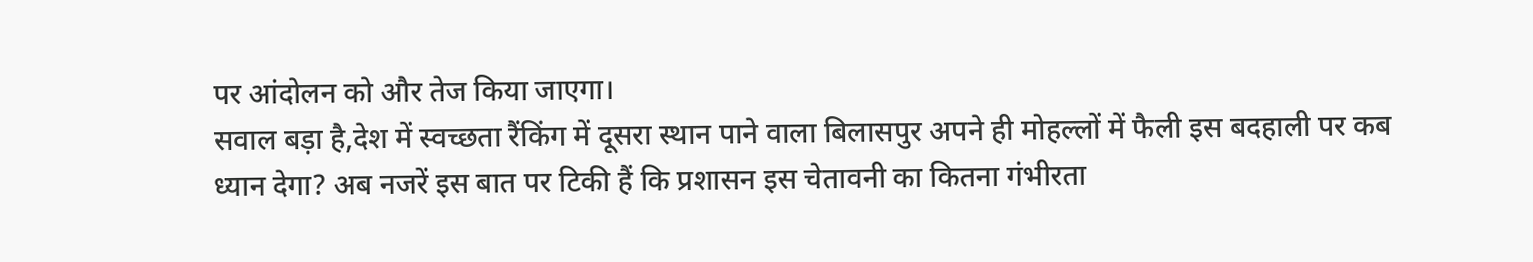पर आंदोलन को और तेज किया जाएगा।
सवाल बड़ा है,देश में स्वच्छता रैंकिंग में दूसरा स्थान पाने वाला बिलासपुर अपने ही मोहल्लों में फैली इस बदहाली पर कब ध्यान देगा? अब नजरें इस बात पर टिकी हैं कि प्रशासन इस चेतावनी का कितना गंभीरता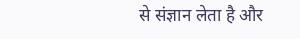से संज्ञान लेता है और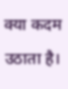क्या कदम उठाता है।